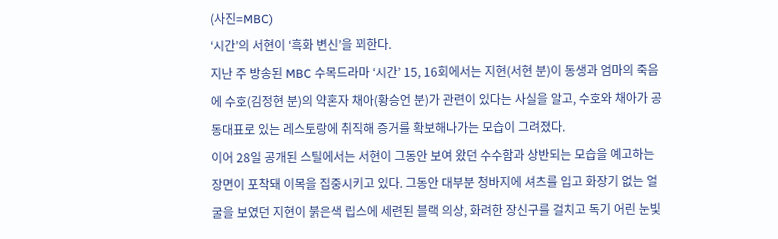(사진=MBC)
‘시간’의 서현이 ‘흑화 변신’을 꾀한다.
지난 주 방송된 MBC 수목드라마 ‘시간’ 15, 16회에서는 지현(서현 분)이 동생과 엄마의 죽음에 수호(김정현 분)의 약혼자 채아(황승언 분)가 관련이 있다는 사실을 알고, 수호와 채아가 공동대표로 있는 레스토랑에 취직해 증거를 확보해나가는 모습이 그려졌다.
이어 28일 공개된 스틸에서는 서현이 그동안 보여 왔던 수수함과 상반되는 모습을 예고하는 장면이 포착돼 이목을 집중시키고 있다. 그동안 대부분 청바지에 셔츠를 입고 화장기 없는 얼굴을 보였던 지현이 붉은색 립스에 세련된 블랙 의상, 화려한 장신구를 걸치고 독기 어린 눈빛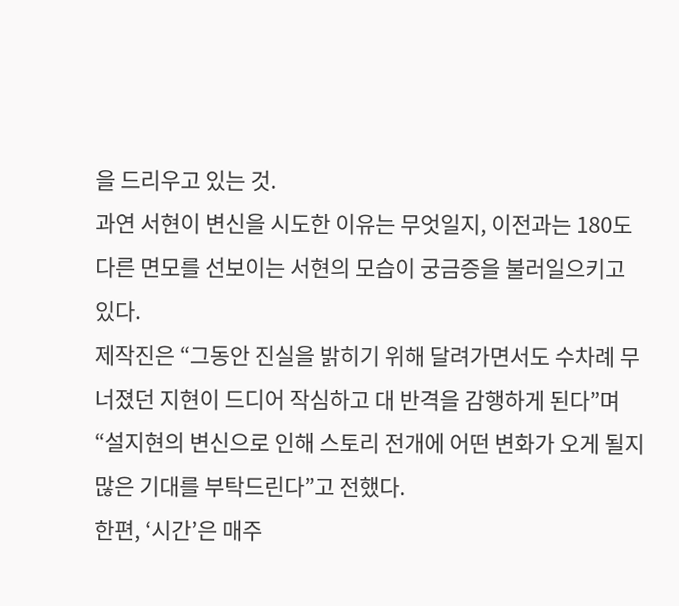을 드리우고 있는 것.
과연 서현이 변신을 시도한 이유는 무엇일지, 이전과는 180도 다른 면모를 선보이는 서현의 모습이 궁금증을 불러일으키고 있다.
제작진은 “그동안 진실을 밝히기 위해 달려가면서도 수차례 무너졌던 지현이 드디어 작심하고 대 반격을 감행하게 된다”며 “설지현의 변신으로 인해 스토리 전개에 어떤 변화가 오게 될지 많은 기대를 부탁드린다”고 전했다.
한편, ‘시간’은 매주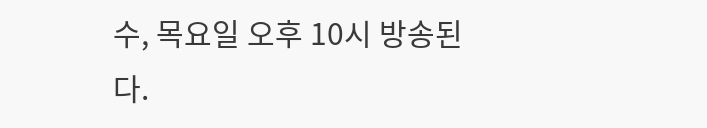수, 목요일 오후 10시 방송된다.